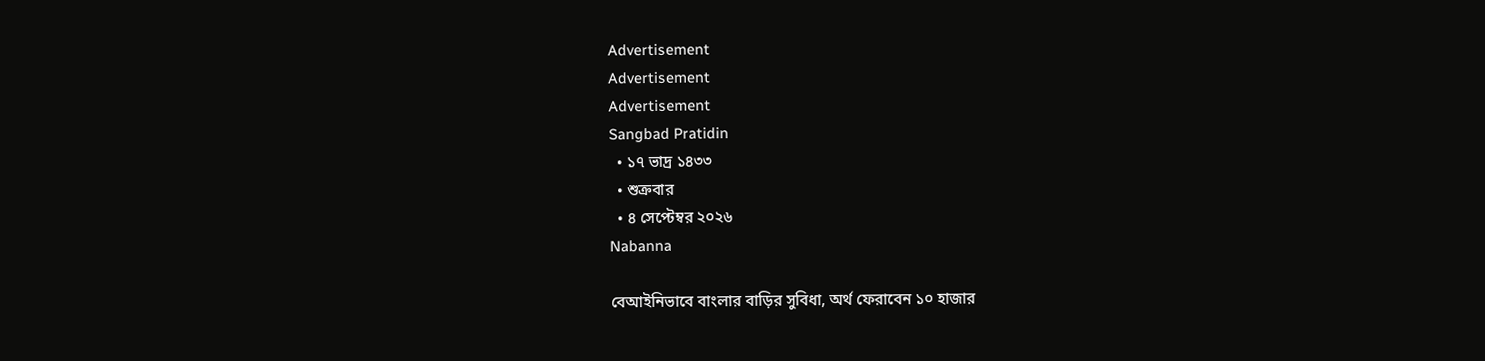Advertisement
Advertisement
Advertisement
Sangbad Pratidin
  • ১৭ ভাদ্র ১৪৩৩
  • শুক্রবার
  • ৪ সেপ্টেম্বর ২০২৬
Nabanna

বেআইনিভাবে বাংলার বাড়ির সুবিধা, অর্থ ফেরাবেন ১০ হাজার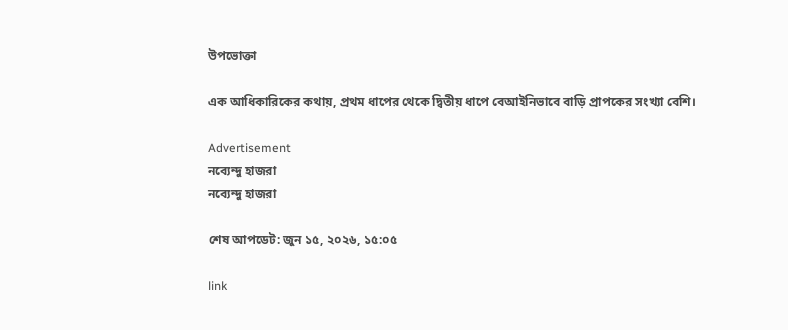উপভোক্তা

এক আধিকারিকের কথায়, প্রথম ধাপের থেকে দ্বিতীয় ধাপে বেআইনিভাবে বাড়ি প্রাপকের সংখ্যা বেশি।

Advertisement
নব্যেন্দু হাজরা
নব্যেন্দু হাজরা

শেষ আপডেট: জুন ১৫, ২০২৬, ১৫:০৫

link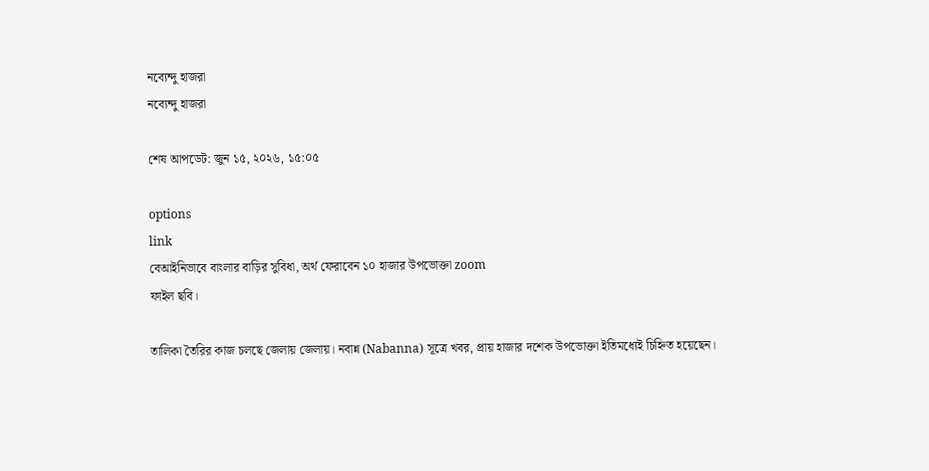নব্যেন্দু হাজরা
নব্যেন্দু হাজরা

শেষ আপডেট: জুন ১৫, ২০২৬, ১৫:০৫

options
link
বেআইনিভাবে বাংলার বাড়ির সুবিধা, অর্থ ফেরাবেন ১০ হাজার উপভোক্তা zoom
ফাইল ছবি।

তালিকা তৈরির কাজ চলছে জেলায় জেলায়। নবান্ন (Nabanna) সূত্রে খবর, প্রায় হাজার দশেক উপভোক্তা ইতিমধ্যেই চিহ্নিত হয়েছেন।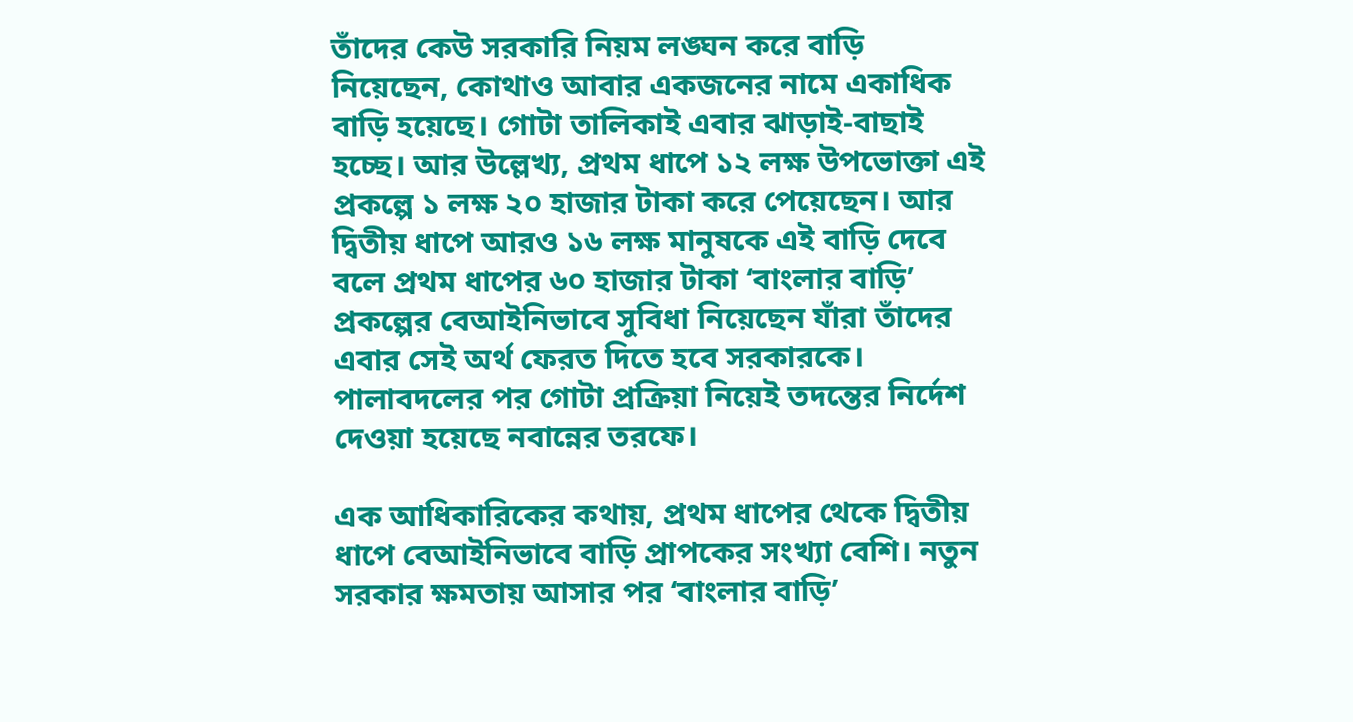তাঁদের কেউ সরকারি নিয়ম লঙ্ঘন করে বাড়ি নিয়েছেন, কোথাও আবার একজনের নামে একাধিক বাড়ি হয়েছে। গোটা তালিকাই এবার ঝাড়াই-বাছাই হচ্ছে। আর উল্লেখ্য, প্রথম ধাপে ১২ লক্ষ উপভোক্তা এই প্রকল্পে ১ লক্ষ ২০ হাজার টাকা করে পেয়েছেন। আর দ্বিতীয় ধাপে আরও ১৬ লক্ষ মানুষকে এই বাড়ি দেবে বলে প্রথম ধাপের ৬০ হাজার টাকা ‘বাংলার বাড়ি’ প্রকল্পের বেআইনিভাবে সুবিধা নিয়েছেন যাঁরা তাঁদের এবার সেই অর্থ ফেরত দিতে হবে সরকারকে। পালাবদলের পর গোটা প্রক্রিয়া নিয়েই তদন্তের নির্দেশ দেওয়া হয়েছে নবান্নের তরফে।

এক আধিকারিকের কথায়, প্রথম ধাপের থেকে দ্বিতীয় ধাপে বেআইনিভাবে বাড়ি প্রাপকের সংখ্যা বেশি। নতুন সরকার ক্ষমতায় আসার পর ‘বাংলার বাড়ি’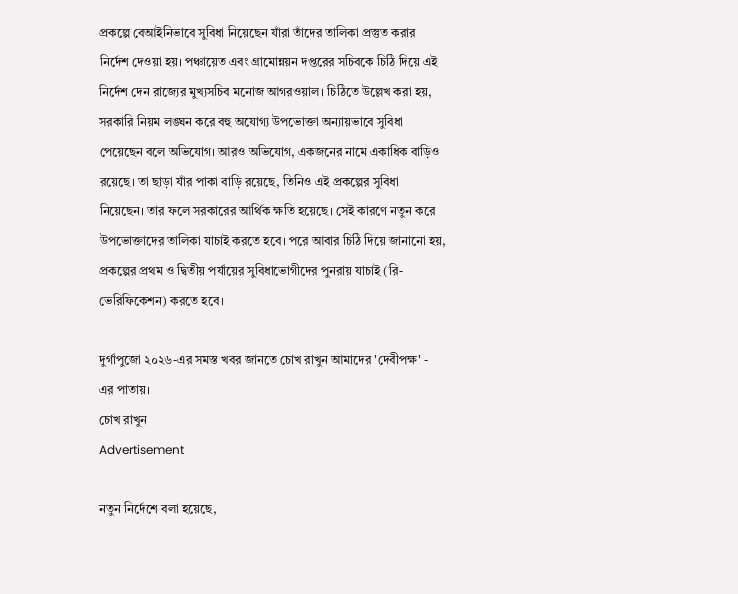প্রকল্পে বেআইনিভাবে সুবিধা নিয়েছেন যাঁরা তাঁদের তালিকা প্রস্তুত করার নির্দেশ দেওয়া হয়। পঞ্চায়েত এবং গ্রামোন্নয়ন দপ্তরের সচিবকে চিঠি দিয়ে এই নির্দেশ দেন রাজ্যের মুখ্যসচিব মনোজ আগরওয়াল। চিঠিতে উল্লেখ করা হয়, সরকারি নিয়ম লঙ্ঘন করে বহু অযোগ্য উপভোক্তা অন্যায়ভাবে সুবিধা পেয়েছেন বলে অভিযোগ। আরও অভিযোগ, একজনের নামে একাধিক বাড়িও রয়েছে। তা ছাড়া যাঁর পাকা বাড়ি রয়েছে, তিনিও এই প্রকল্পের সুবিধা নিয়েছেন। তার ফলে সরকারের আর্থিক ক্ষতি হয়েছে। সেই কারণে নতুন করে উপভোক্তাদের তালিকা যাচাই করতে হবে। পরে আবার চিঠি দিয়ে জানানো হয়, প্রকল্পের প্রথম ও দ্বিতীয় পর্যায়ের সুবিধাভোগীদের পুনরায় যাচাই (রি-ভেরিফিকেশন) করতে হবে।

দুর্গাপুজো ২০২৬-এর সমস্ত খবর জানতে চোখ রাখুন আমাদের 'দেবীপক্ষ' - এর পাতায়।
চোখ রাখুন
Advertisement

নতুন নির্দেশে বলা হয়েছে,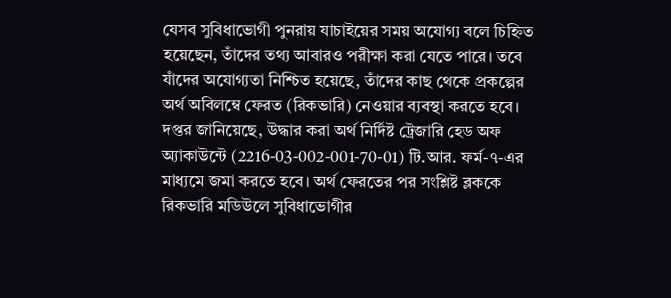যেসব সুবিধাভোগী পুনরায় যাচাইয়ের সময় অযোগ্য বলে চিহ্নিত হয়েছেন, তাঁদের তথ্য আবারও পরীক্ষা করা যেতে পারে। তবে যাঁদের অযোগ্যতা নিশ্চিত হয়েছে, তাঁদের কাছ থেকে প্রকল্পের অর্থ অবিলম্বে ফেরত (রিকভারি) নেওয়ার ব্যবস্থা করতে হবে।
দপ্তর জানিয়েছে, উদ্ধার করা অর্থ নির্দিষ্ট ট্রেজারি হেড অফ অ্যাকাউন্টে (2216-03-002-001-70-01) টি.আর. ফর্ম-৭-এর মাধ্যমে জমা করতে হবে। অর্থ ফেরতের পর সংশ্লিষ্ট ব্লককে রিকভারি মডিউলে সুবিধাভোগীর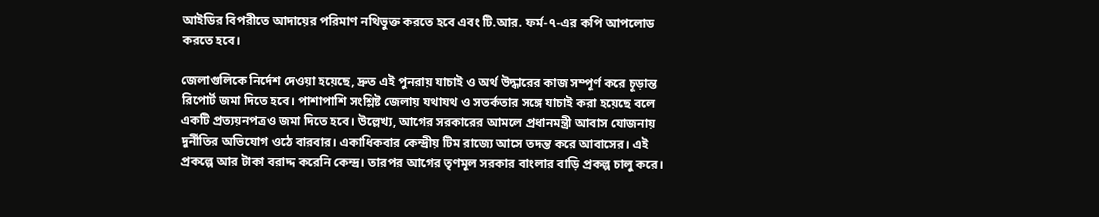আইডির বিপরীতে আদায়ের পরিমাণ নথিভুক্ত করতে হবে এবং টি.আর. ফর্ম-৭-এর কপি আপলোড করতে হবে।

জেলাগুলিকে নির্দেশ দেওয়া হয়েছে, দ্রুত এই পুনরায় যাচাই ও অর্থ উদ্ধারের কাজ সম্পূর্ণ করে চূড়ান্ত রিপোর্ট জমা দিতে হবে। পাশাপাশি সংশ্লিষ্ট জেলায় যথাযথ ও সতর্কতার সঙ্গে যাচাই করা হয়েছে বলে একটি প্রত্যয়নপত্রও জমা দিতে হবে। উল্লেখ্য, আগের সরকারের আমলে প্রধানমন্ত্রী আবাস যোজনায় দুর্নীতির অভিযোগ ওঠে বারবার। একাধিকবার কেন্দ্রীয় টিম রাজ্যে আসে তদন্ত করে আবাসের। এই প্রকল্পে আর টাকা বরাদ্দ করেনি কেন্দ্র। তারপর আগের তৃণমূল সরকার বাংলার বাড়ি প্রকল্প চালু করে।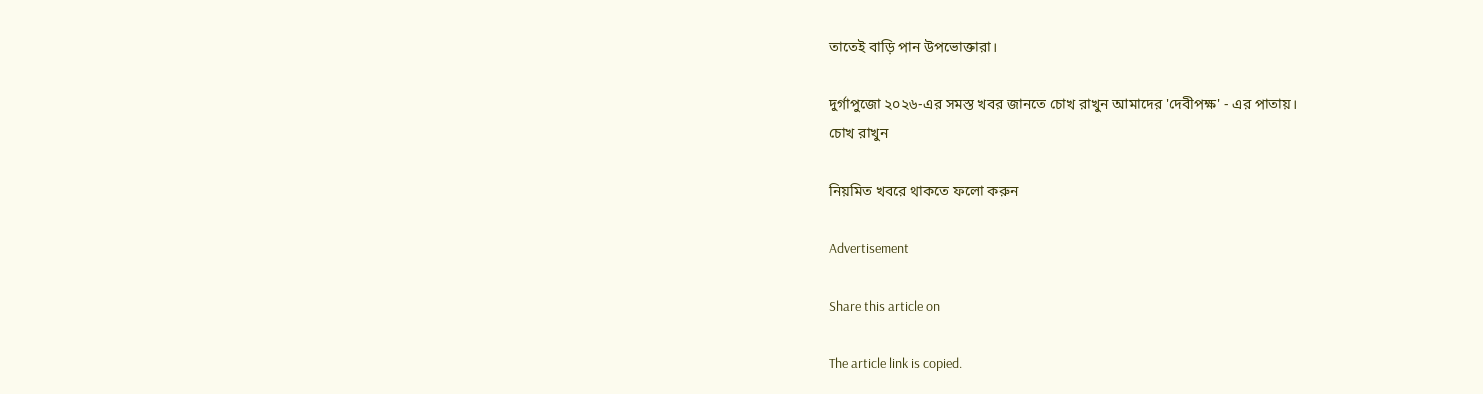তাতেই বাড়ি পান উপভোক্তারা।

দুর্গাপুজো ২০২৬-এর সমস্ত খবর জানতে চোখ রাখুন আমাদের 'দেবীপক্ষ' - এর পাতায়।
চোখ রাখুন

নিয়মিত খবরে থাকতে ফলো করুন

Advertisement

Share this article on

The article link is copied.